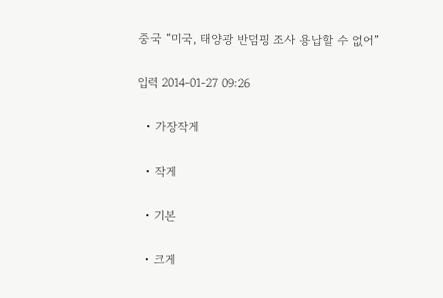중국 “미국, 태양광 반덤핑 조사 용납할 수 없어”

입력 2014-01-27 09:26

  • 가장작게

  • 작게

  • 기본

  • 크게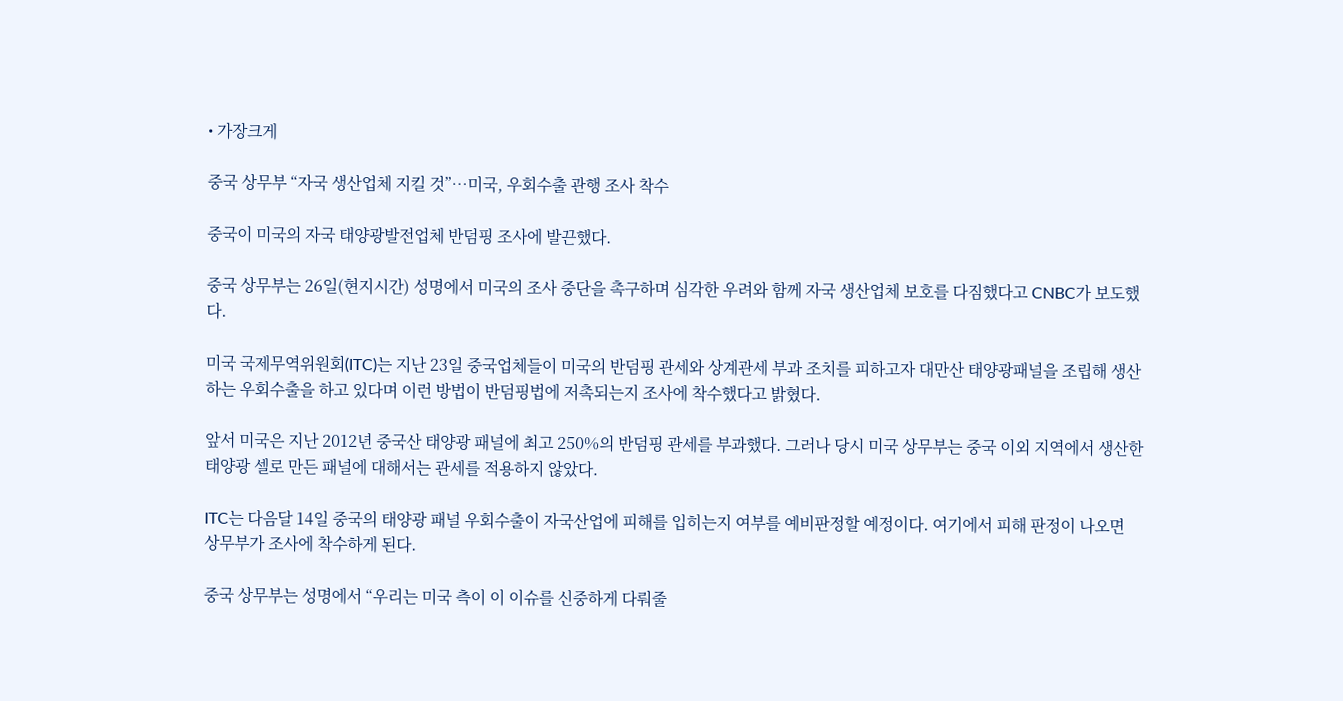• 가장크게

중국 상무부 “자국 생산업체 지킬 것”…미국, 우회수출 관행 조사 착수

중국이 미국의 자국 태양광발전업체 반덤핑 조사에 발끈했다.

중국 상무부는 26일(현지시간) 성명에서 미국의 조사 중단을 촉구하며 심각한 우려와 함께 자국 생산업체 보호를 다짐했다고 CNBC가 보도했다.

미국 국제무역위원회(ITC)는 지난 23일 중국업체들이 미국의 반덤핑 관세와 상계관세 부과 조치를 피하고자 대만산 태양광패널을 조립해 생산하는 우회수출을 하고 있다며 이런 방법이 반덤핑법에 저촉되는지 조사에 착수했다고 밝혔다.

앞서 미국은 지난 2012년 중국산 태양광 패널에 최고 250%의 반덤핑 관세를 부과했다. 그러나 당시 미국 상무부는 중국 이외 지역에서 생산한 태양광 셀로 만든 패널에 대해서는 관세를 적용하지 않았다.

ITC는 다음달 14일 중국의 태양광 패널 우회수출이 자국산업에 피해를 입히는지 여부를 예비판정할 예정이다. 여기에서 피해 판정이 나오면 상무부가 조사에 착수하게 된다.

중국 상무부는 성명에서 “우리는 미국 측이 이 이슈를 신중하게 다뤄줄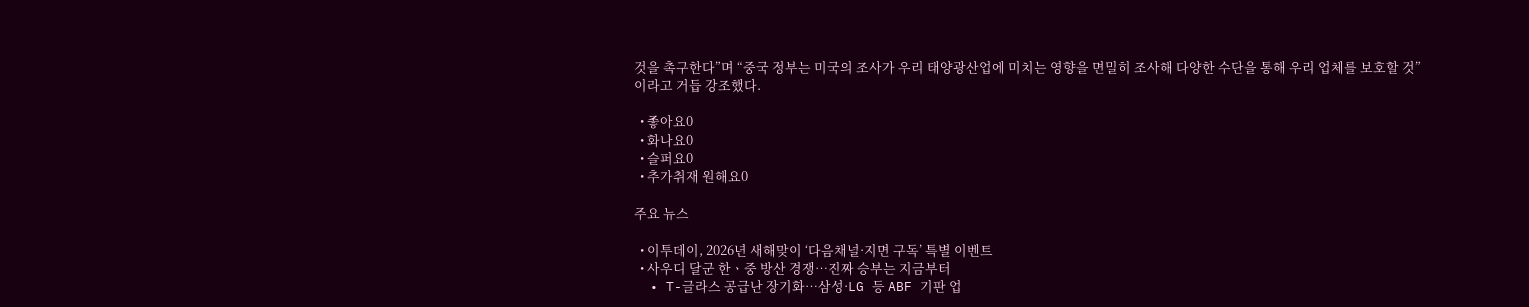것을 촉구한다”며 “중국 정부는 미국의 조사가 우리 태양광산업에 미치는 영향을 면밀히 조사해 다양한 수단을 통해 우리 업체를 보호할 것”이라고 거듭 강조했다.

  • 좋아요0
  • 화나요0
  • 슬퍼요0
  • 추가취재 원해요0

주요 뉴스

  • 이투데이, 2026년 새해맞이 ‘다음채널·지면 구독’ 특별 이벤트
  • 사우디 달군 한ㆍ중 방산 경쟁…진짜 승부는 지금부터
  • T-글라스 공급난 장기화…삼성·LG 등 ABF 기판 업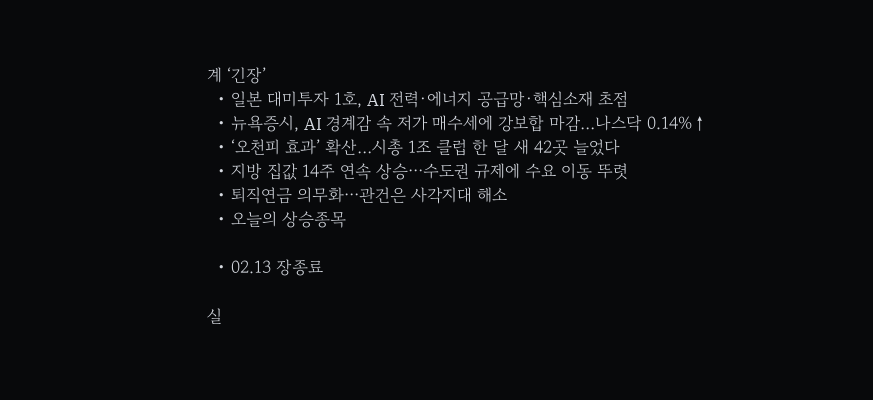계 ‘긴장’
  • 일본 대미투자 1호, AI 전력·에너지 공급망·핵심소재 초점
  • 뉴욕증시, AI 경계감 속 저가 매수세에 강보합 마감…나스닥 0.14%↑
  • ‘오천피 효과’ 확산…시총 1조 클럽 한 달 새 42곳 늘었다
  • 지방 집값 14주 연속 상승⋯수도권 규제에 수요 이동 뚜렷
  • 퇴직연금 의무화⋯관건은 사각지대 해소
  • 오늘의 상승종목

  • 02.13 장종료

실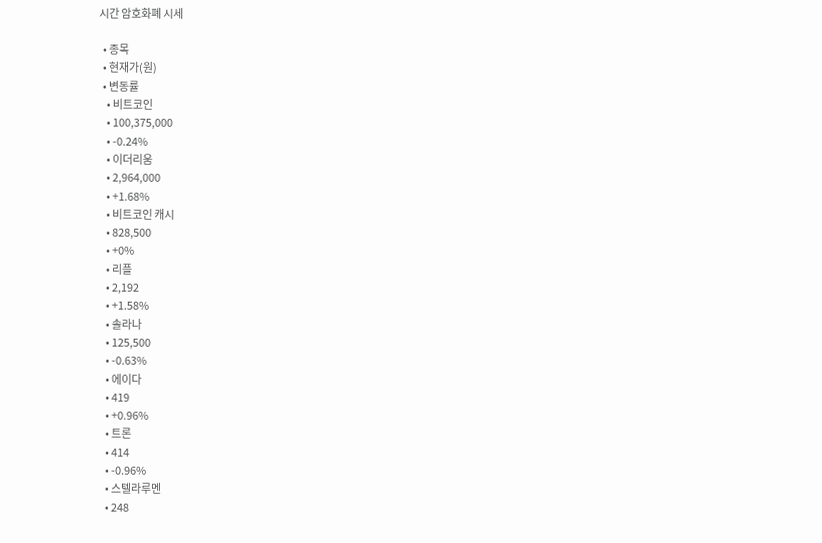시간 암호화폐 시세

  • 종목
  • 현재가(원)
  • 변동률
    • 비트코인
    • 100,375,000
    • -0.24%
    • 이더리움
    • 2,964,000
    • +1.68%
    • 비트코인 캐시
    • 828,500
    • +0%
    • 리플
    • 2,192
    • +1.58%
    • 솔라나
    • 125,500
    • -0.63%
    • 에이다
    • 419
    • +0.96%
    • 트론
    • 414
    • -0.96%
    • 스텔라루멘
    • 248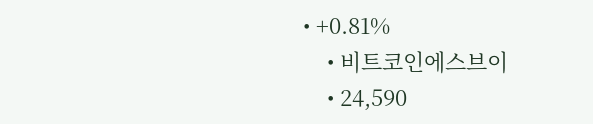• +0.81%
    • 비트코인에스브이
    • 24,590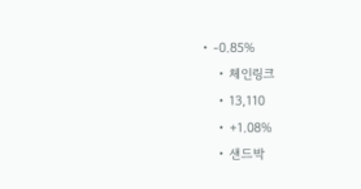• -0.85%
    • 체인링크
    • 13,110
    • +1.08%
    • 샌드박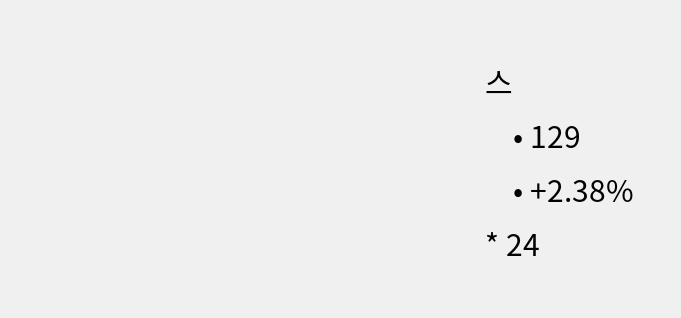스
    • 129
    • +2.38%
* 24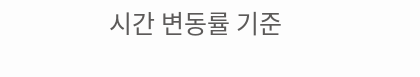시간 변동률 기준